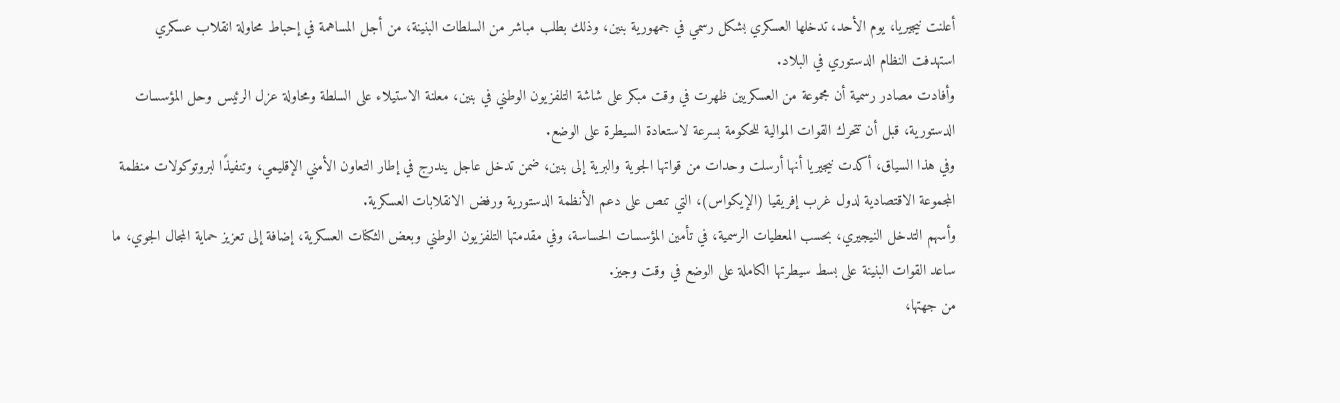أعلنت نيجيريا، يوم الأحد، تدخلها العسكري بشكل رسمي في جمهورية بنين، وذلك بطلب مباشر من السلطات البنينة، من أجل المساهمة في إحباط محاولة انقلاب عسكري استهدفت النظام الدستوري في البلاد.
وأفادت مصادر رسمية أن مجموعة من العسكريين ظهرت في وقت مبكر على شاشة التلفزيون الوطني في بنين، معلنة الاستيلاء على السلطة ومحاولة عزل الرئيس وحل المؤسسات الدستورية، قبل أن تتحرك القوات الموالية للحكومة بسرعة لاستعادة السيطرة على الوضع.
وفي هذا السياق، أكدت نيجيريا أنها أرسلت وحدات من قواتها الجوية والبرية إلى بنين، ضمن تدخل عاجل يندرج في إطار التعاون الأمني الإقليمي، وتنفيذًا لبروتوكولات منظمة المجموعة الاقتصادية لدول غرب إفريقيا (الإيكواس)، التي تنص على دعم الأنظمة الدستورية ورفض الانقلابات العسكرية.
وأسهم التدخل النيجيري، بحسب المعطيات الرسمية، في تأمين المؤسسات الحساسة، وفي مقدمتها التلفزيون الوطني وبعض الثكنات العسكرية، إضافة إلى تعزيز حماية المجال الجوي، ما ساعد القوات البنينة على بسط سيطرتها الكاملة على الوضع في وقت وجيز.
من جهتها،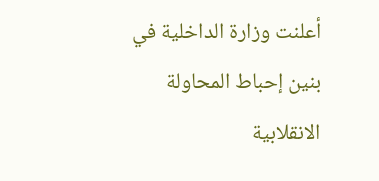أعلنت وزارة الداخلية في بنين إحباط المحاولة الانقلابية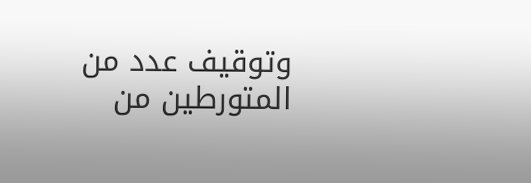وتوقيف عدد من المتورطين من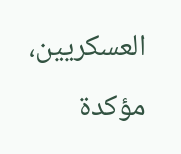العسكريين، مؤكدة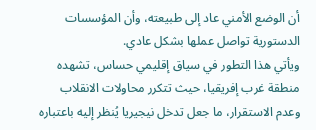أن الوضع الأمني عاد إلى طبيعته، وأن المؤسسات الدستورية تواصل عملها بشكل عادي.
ويأتي هذا التطور في سياق إقليمي حساس، تشهده منطقة غرب إفريقيا، حيث تتكرر محاولات الانقلاب وعدم الاستقرار، ما جعل تدخل نيجيريا يُنظر إليه باعتباره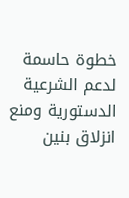خطوة حاسمة لدعم الشرعية الدستورية ومنع انزلاق بنين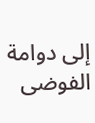إلى دوامة الفوضى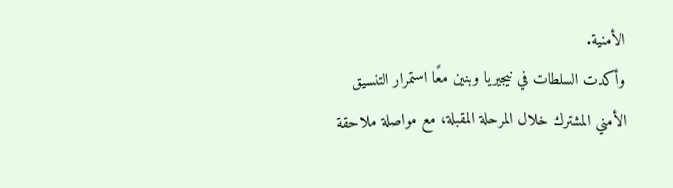الأمنية.
وأكدت السلطات في نيجيريا وبنين معًا استمرار التنسيق الأمني المشترك خلال المرحلة المقبلة، مع مواصلة ملاحقة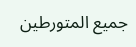جميع المتورطين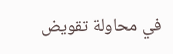في محاولة تقويض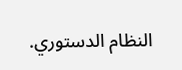النظام الدستوري.